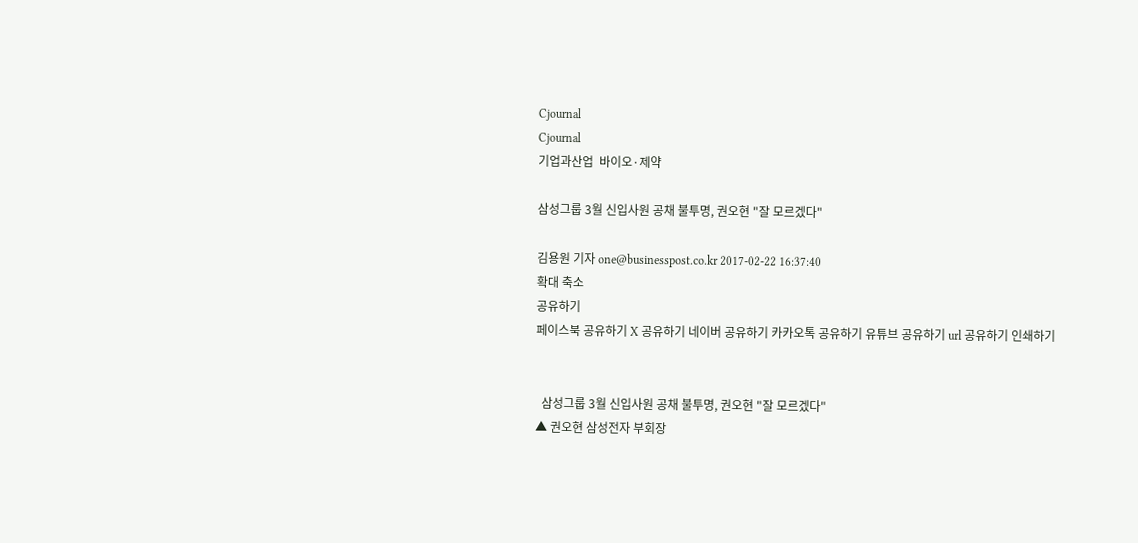Cjournal
Cjournal
기업과산업  바이오·제약

삼성그룹 3월 신입사원 공채 불투명, 권오현 "잘 모르겠다"

김용원 기자 one@businesspost.co.kr 2017-02-22 16:37:40
확대 축소
공유하기
페이스북 공유하기 X 공유하기 네이버 공유하기 카카오톡 공유하기 유튜브 공유하기 url 공유하기 인쇄하기


  삼성그룹 3월 신입사원 공채 불투명, 권오현 "잘 모르겠다"
▲ 권오현 삼성전자 부회장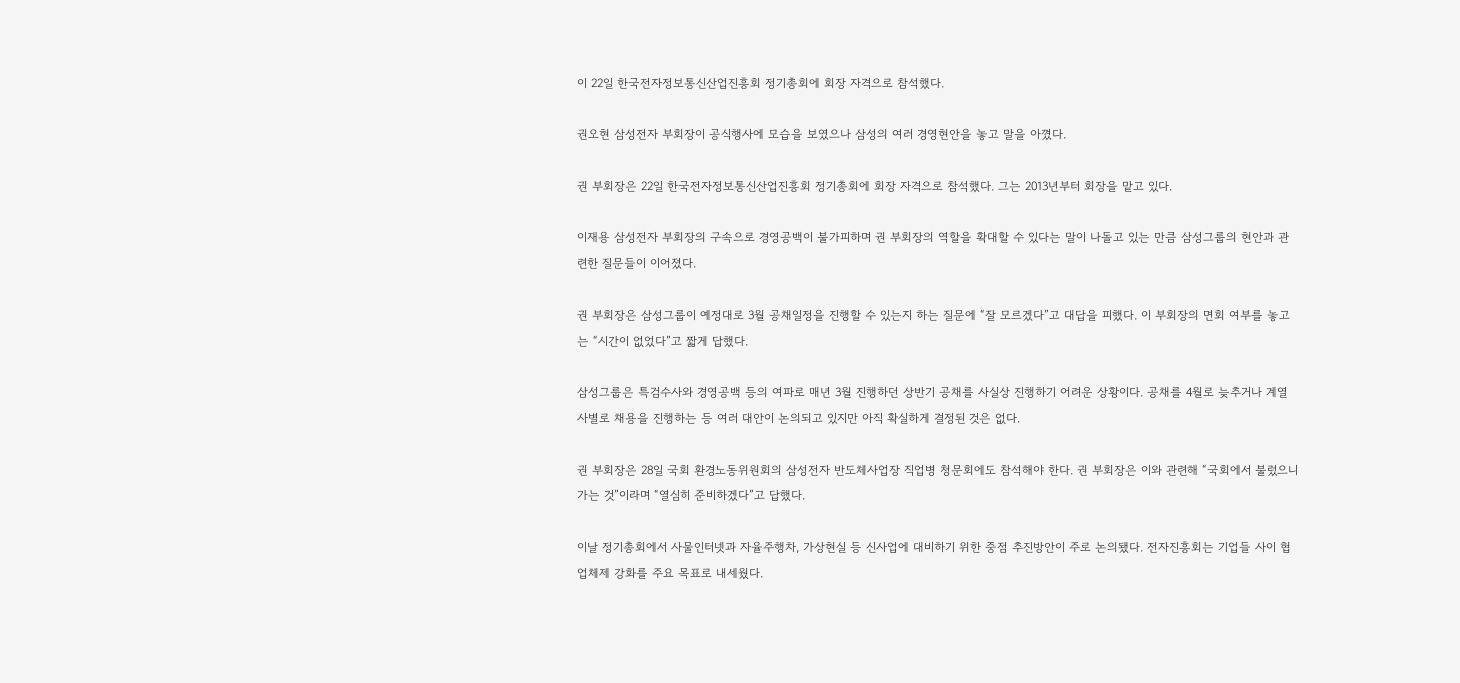이 22일 한국전자정보통신산업진흥회 정기총회에 회장 자격으로 참석했다.

권오현 삼성전자 부회장이 공식행사에 모습을 보였으나 삼성의 여러 경영현안을 놓고 말을 아꼈다.

권 부회장은 22일 한국전자정보통신산업진흥회 정기총회에 회장 자격으로 참석했다. 그는 2013년부터 회장을 맡고 있다.

이재용 삼성전자 부회장의 구속으로 경영공백이 불가피하며 권 부회장의 역할을 확대할 수 있다는 말이 나돌고 있는 만큼 삼성그룹의 현안과 관련한 질문들이 이어졌다.

권 부회장은 삼성그룹이 예정대로 3월 공채일정을 진행할 수 있는지 하는 질문에 “잘 모르겠다”고 대답을 피했다. 이 부회장의 면회 여부를 놓고는 “시간이 없었다”고 짧게 답했다.

삼성그룹은 특검수사와 경영공백 등의 여파로 매년 3월 진행하던 상반기 공채를 사실상 진행하기 어려운 상황이다. 공채를 4월로 늦추거나 계열사별로 채용을 진행하는 등 여러 대안이 논의되고 있지만 아직 확실하게 결정된 것은 없다.

권 부회장은 28일 국회 환경노동위원회의 삼성전자 반도체사업장 직업병 청문회에도 참석해야 한다. 권 부회장은 이와 관련해 “국회에서 불렀으니 가는 것”이라며 “열심히 준비하겠다”고 답했다.

이날 정기총회에서 사물인터넷과 자율주행차, 가상현실 등 신사업에 대비하기 위한 중점 추진방안이 주로 논의됐다. 전자진흥회는 기업들 사이 협업체제 강화를 주요 목표로 내세웠다.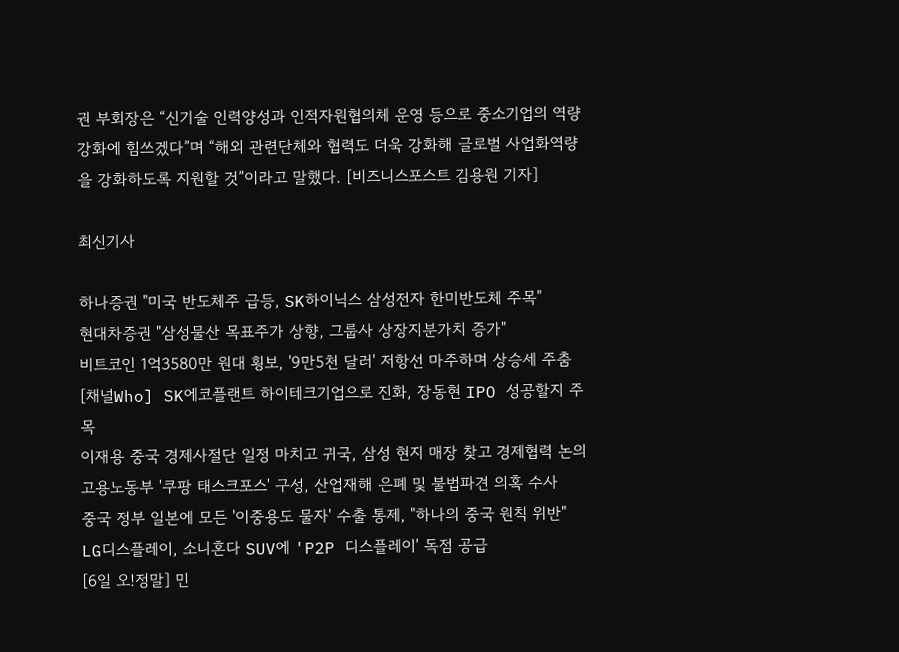권 부회장은 “신기술 인력양성과 인적자원협의체 운영 등으로 중소기업의 역량강화에 힘쓰겠다”며 “해외 관련단체와 협력도 더욱 강화해 글로벌 사업화역량을 강화하도록 지원할 것”이라고 말했다. [비즈니스포스트 김용원 기자]

최신기사

하나증권 "미국 반도체주 급등, SK하이닉스 삼성전자 한미반도체 주목"
현대차증권 "삼성물산 목표주가 상향, 그룹사 상장지분가치 증가"
비트코인 1억3580만 원대 횡보, '9만5천 달러' 저항선 마주하며 상승세 주춤
[채널Who] SK에코플랜트 하이테크기업으로 진화, 장동현 IPO 성공할지 주목
이재용 중국 경제사절단 일정 마치고 귀국, 삼성 현지 매장 찾고 경제협력 논의
고용노동부 '쿠팡 태스크포스' 구성, 산업재해 은폐 및 불법파견 의혹 수사
중국 정부 일본에 모든 '이중용도 물자' 수출 통제, "하나의 중국 원칙 위반"
LG디스플레이, 소니혼다 SUV에 'P2P 디스플레이' 독점 공급
[6일 오!정말] 민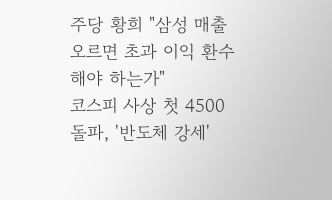주당 황희 "삼성 매출 오르면 초과 이익 환수해야 하는가"
코스피 사상 첫 4500 돌파, '반도체 강세'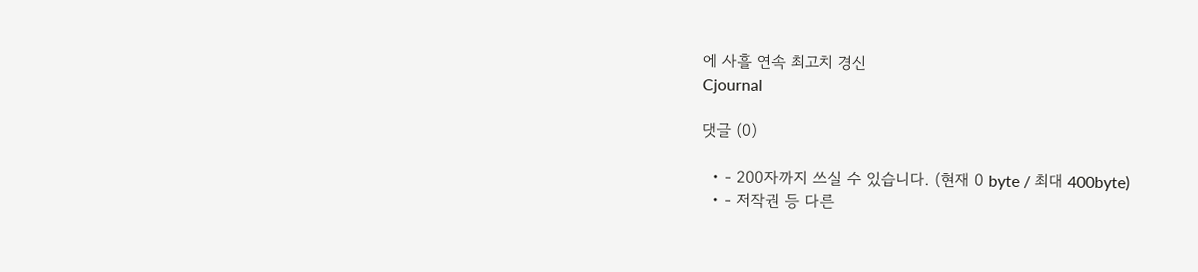에 사흘 연속 최고치 경신
Cjournal

댓글 (0)

  • - 200자까지 쓰실 수 있습니다. (현재 0 byte / 최대 400byte)
  • - 저작권 등 다른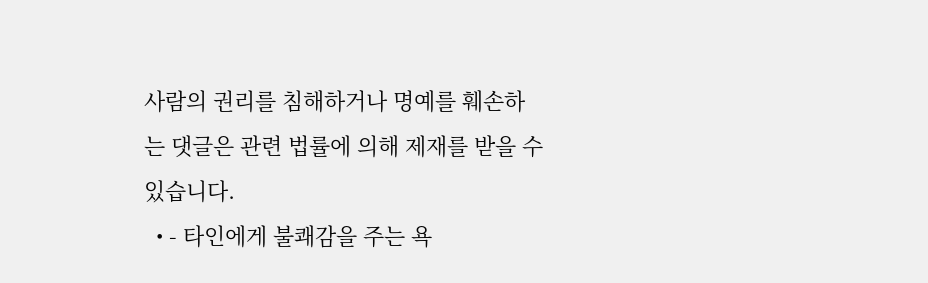사람의 권리를 침해하거나 명예를 훼손하는 댓글은 관련 법률에 의해 제재를 받을 수 있습니다.
  • - 타인에게 불쾌감을 주는 욕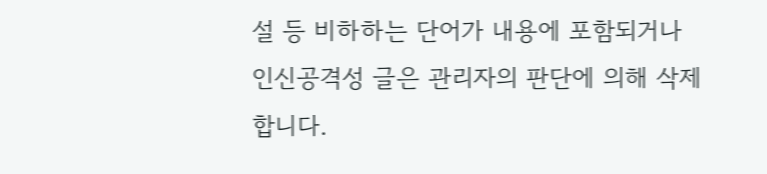설 등 비하하는 단어가 내용에 포함되거나 인신공격성 글은 관리자의 판단에 의해 삭제 합니다.